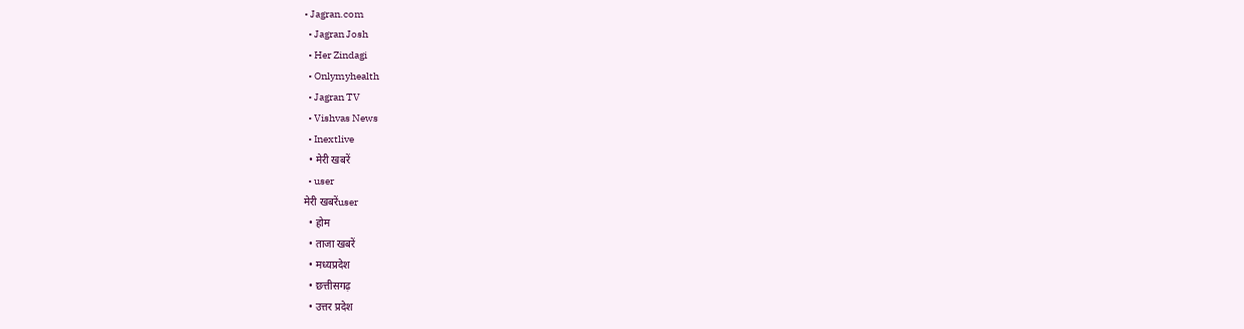• Jagran.com
  • Jagran Josh
  • Her Zindagi
  • Onlymyhealth
  • Jagran TV
  • Vishvas News
  • Inextlive
  • मेरी खबरें
  • user
मेरी खबरेंuser
  • होम
  • ताजा खबरें
  • मध्यप्रदेश
  • छत्तीसगढ़
  • उत्तर प्रदेश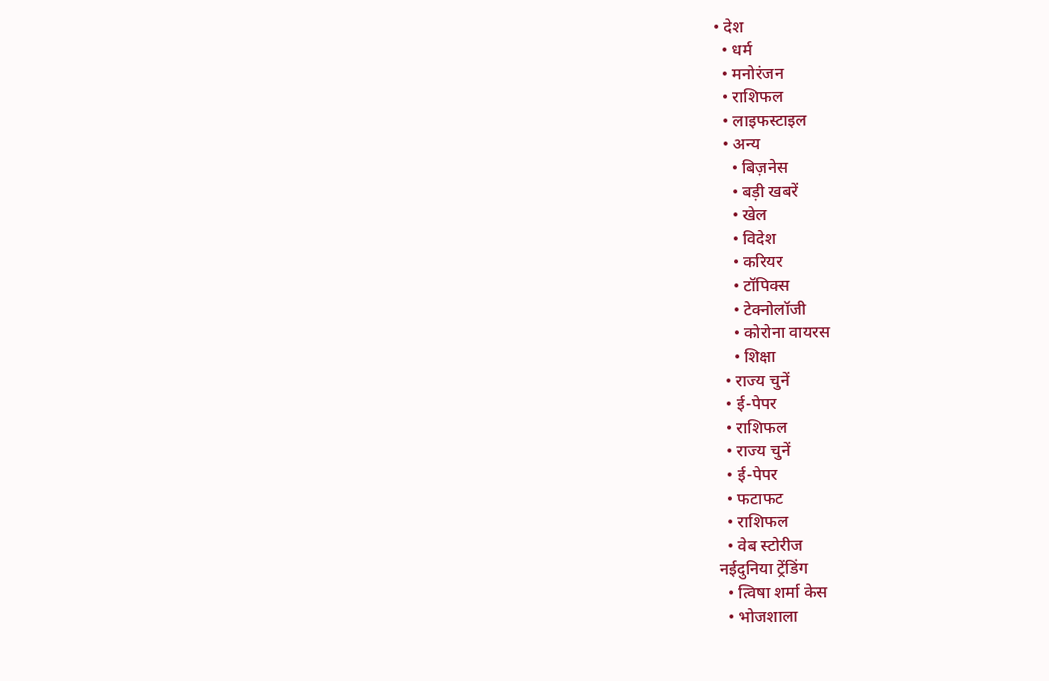• देश
  • धर्म
  • मनोरंजन
  • राशिफल
  • लाइफस्टाइल
  • अन्य
    • बिज़नेस
    • बड़ी खबरें
    • खेल
    • विदेश
    • करियर
    • टॉपिक्स
    • टेक्नोलॉजी
    • कोरोना वायरस
    • शिक्षा
  • राज्य चुनें
  • ई-पेपर
  • राशिफल
  • राज्य चुनें
  • ई-पेपर
  • फटाफट
  • राशिफल
  • वेब स्टोरीज
नईदुनिया ट्रेंडिंग
  • त्विषा शर्मा केस
  • भोजशाला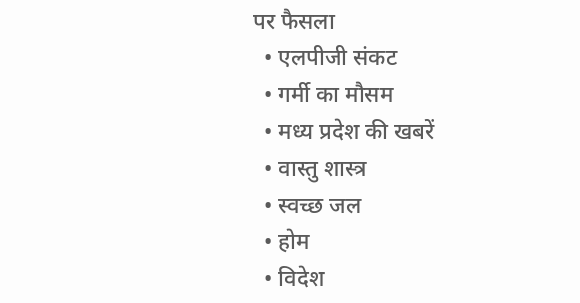पर फैसला
  • एलपीजी संकट
  • गर्मी का मौसम
  • मध्‍य प्रदेश की खबरें
  • वास्‍तु शास्‍त्र
  • स्वच्छ जल
  • होम
  • विदेश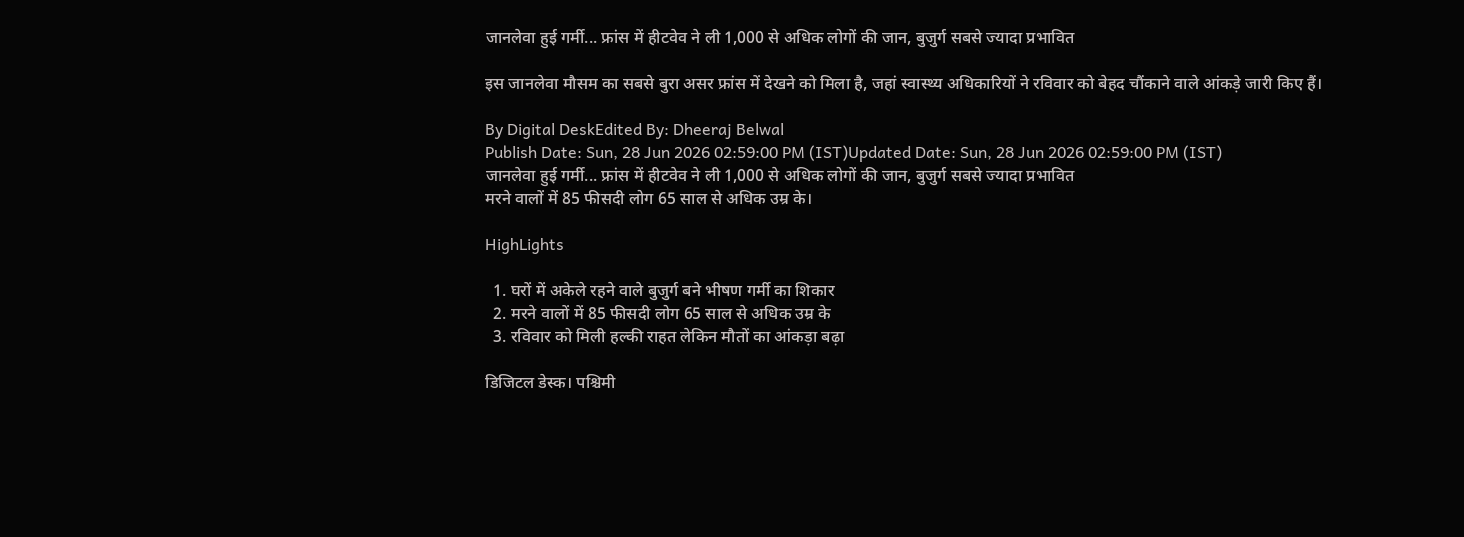जानलेवा हुई गर्मी... फ्रांस में हीटवेव ने ली 1,000 से अधिक लोगों की जान, बुजुर्ग सबसे ज्यादा प्रभावित

इस जानलेवा मौसम का सबसे बुरा असर फ्रांस में देखने को मिला है, जहां स्वास्थ्य अधिकारियों ने रविवार को बेहद चौंकाने वाले आंकड़े जारी किए हैं।

By Digital DeskEdited By: Dheeraj Belwal
Publish Date: Sun, 28 Jun 2026 02:59:00 PM (IST)Updated Date: Sun, 28 Jun 2026 02:59:00 PM (IST)
जानलेवा हुई गर्मी... फ्रांस में हीटवेव ने ली 1,000 से अधिक लोगों की जान, बुजुर्ग सबसे ज्यादा प्रभावित
मरने वालों में 85 फीसदी लोग 65 साल से अधिक उम्र के।

HighLights

  1. घरों में अकेले रहने वाले बुजुर्ग बने भीषण गर्मी का शिकार
  2. मरने वालों में 85 फीसदी लोग 65 साल से अधिक उम्र के
  3. रविवार को मिली हल्की राहत लेकिन मौतों का आंकड़ा बढ़ा

डिजिटल डेस्क। पश्चिमी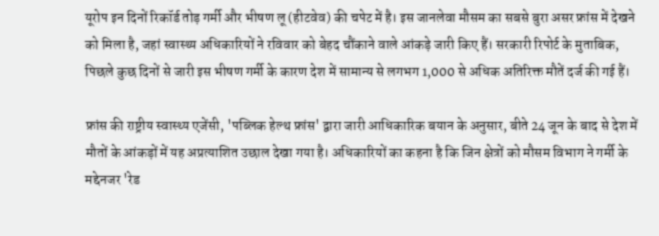यूरोप इन दिनों रिकॉर्ड तोड़ गर्मी और भीषण लू (हीटवेव) की चपेट में है। इस जानलेवा मौसम का सबसे बुरा असर फ्रांस में देखने को मिला है, जहां स्वास्थ्य अधिकारियों ने रविवार को बेहद चौंकाने वाले आंकड़े जारी किए हैं। सरकारी रिपोर्ट के मुताबिक, पिछले कुछ दिनों से जारी इस भीषण गर्मी के कारण देश में सामान्य से लगभग 1,000 से अधिक अतिरिक्त मौतें दर्ज की गई हैं।

फ्रांस की राष्ट्रीय स्वास्थ्य एजेंसी, 'पब्लिक हेल्थ फ्रांस' द्वारा जारी आधिकारिक बयान के अनुसार, बीते 24 जून के बाद से देश में मौतों के आंकड़ों में यह अप्रत्याशित उछाल देखा गया है। अधिकारियों का कहना है कि जिन क्षेत्रों को मौसम विभाग ने गर्मी के मद्देनजर 'रेड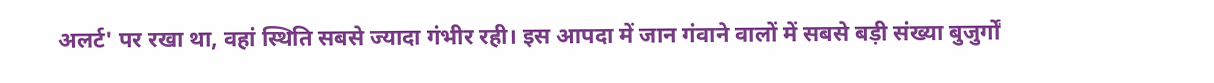अलर्ट' पर रखा था, वहां स्थिति सबसे ज्यादा गंभीर रही। इस आपदा में जान गंवाने वालों में सबसे बड़ी संख्या बुजुर्गों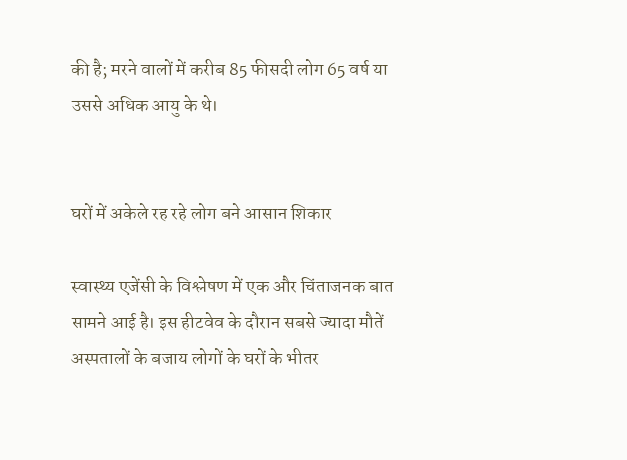की है; मरने वालों में करीब 85 फीसदी लोग 65 वर्ष या उससे अधिक आयु के थे।


घरों में अकेले रह रहे लोग बने आसान शिकार

स्वास्थ्य एजेंसी के विश्लेषण में एक और चिंताजनक बात सामने आई है। इस हीटवेव के दौरान सबसे ज्यादा मौतें अस्पतालों के बजाय लोगों के घरों के भीतर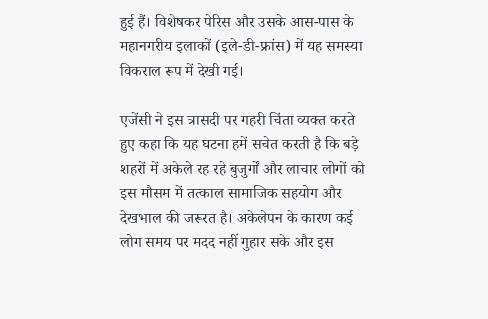हुई हैं। विशेषकर पेरिस और उसके आस-पास के महानगरीय इलाकों (इले-डी-फ्रांस) में यह समस्या विकराल रूप में देखी गई।

एजेंसी ने इस त्रासदी पर गहरी चिंता व्यक्त करते हुए कहा कि यह घटना हमें सचेत करती है कि बड़े शहरों में अकेले रह रहे बुजुर्गों और लाचार लोगों को इस मौसम में तत्काल सामाजिक सहयोग और देखभाल की जरूरत है। अकेलेपन के कारण कई लोग समय पर मदद नहीं गुहार सके और इस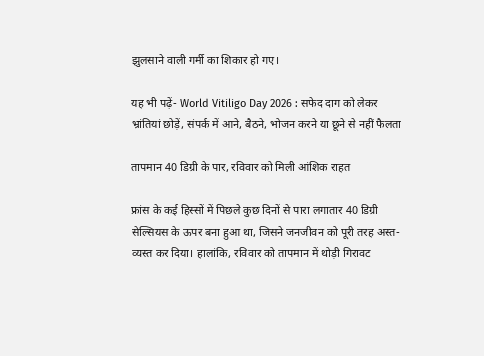झुलसाने वाली गर्मी का शिकार हो गए।

यह भी पढ़ें- World Vitiligo Day 2026 : सफेद दाग को लेकर भ्रांतियां छोड़ें, संपर्क में आने, बैठने, भोजन करने या छूने से नहीं फैलता

तापमान 40 डिग्री के पार, रविवार को मिली आंशिक राहत

फ्रांस के कई हिस्सों में पिछले कुछ दिनों से पारा लगातार 40 डिग्री सेल्सियस के ऊपर बना हुआ था, जिसने जनजीवन को पूरी तरह अस्त-व्यस्त कर दिया। हालांकि, रविवार को तापमान में थोड़ी गिरावट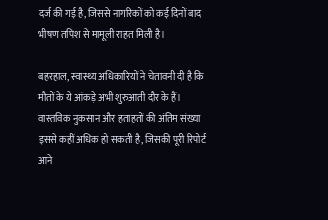दर्ज की गई है, जिससे नागरिकों को कई दिनों बाद भीषण तपिश से मामूली राहत मिली है।

बहरहाल, स्वास्थ्य अधिकारियों ने चेतावनी दी है कि मौतों के ये आंकड़े अभी शुरुआती दौर के हैं। वास्तविक नुकसान और हताहतों की अंतिम संख्या इससे कहीं अधिक हो सकती है, जिसकी पूरी रिपोर्ट आने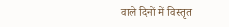वाले दिनों में विस्तृत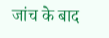जांच के बाद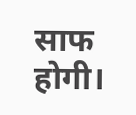साफ होगी।